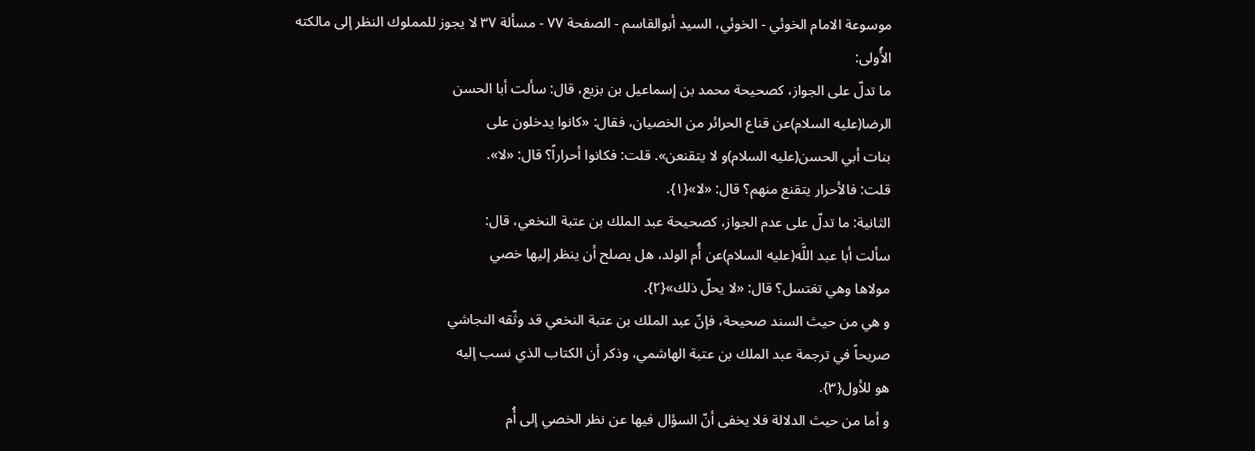موسوعة الامام الخوئي - الخوئي، السيد أبوالقاسم - الصفحة ٧٧ - مسألة ٣٧ لا يجوز للمملوك النظر إلى مالكته
الأُولى:
ما تدلّ على الجواز، كصحيحة محمد بن إسماعيل بن بزيع، قال: سألت أبا الحسن
الرضا(عليه السلام)عن قناع الحرائر من الخصيان، فقال: «كانوا يدخلون على
بنات أبي الحسن(عليه السلام)و لا يتقنعن». قلت: فكانوا أحراراً؟ قال: «لا».
قلت: فالأحرار يتقنع منهم؟ قال: «لا»{١}.
الثانية: ما تدلّ على عدم الجواز، كصحيحة عبد الملك بن عتبة النخعي، قال:
سألت أبا عبد اللَّه(عليه السلام)عن أُم الولد، هل يصلح أن ينظر إليها خصي
مولاها وهي تغتسل؟ قال: «لا يحلّ ذلك»{٢}.
و هي من حيث السند صحيحة، فإنّ عبد الملك بن عتبة النخعي قد وثّقه النجاشي
صريحاً في ترجمة عبد الملك بن عتبة الهاشمي، وذكر أن الكتاب الذي نسب إليه
هو للأول{٣}.
و أما من حيث الدلالة فلا يخفى أنّ السؤال فيها عن نظر الخصي إلى أُم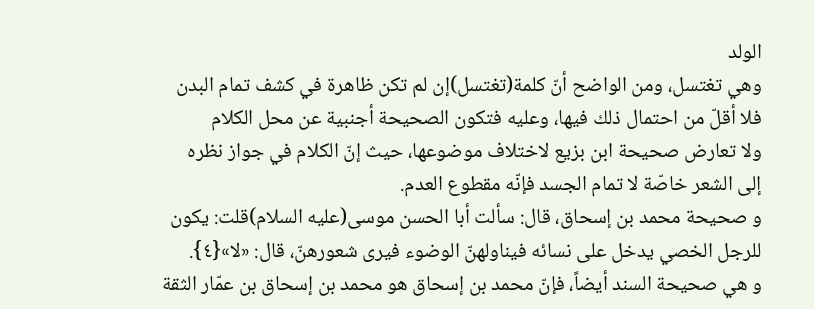الولد
وهي تغتسل، ومن الواضح أنّ كلمة(تغتسل)إن لم تكن ظاهرة في كشف تمام البدن
فلا أقلّ من احتمال ذلك فيها، وعليه فتكون الصحيحة أجنبية عن محل الكلام
ولا تعارض صحيحة ابن بزيع لاختلاف موضوعها، حيث إنّ الكلام في جواز نظره
إلى الشعر خاصّة لا تمام الجسد فإنّه مقطوع العدم.
و صحيحة محمد بن إسحاق، قال: سألت أبا الحسن موسى(عليه السلام)قلت: يكون
للرجل الخصي يدخل على نسائه فيناولهنّ الوضوء فيرى شعورهنّ، قال: «لا»{٤}.
و هي صحيحة السند أيضاً، فإنّ محمد بن إسحاق هو محمد بن إسحاق بن عمّار الثقة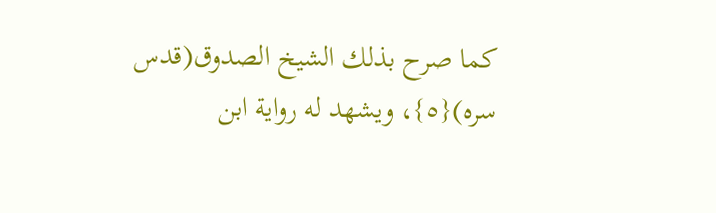كما صرح بذلك الشيخ الصدوق(قدس سره){٥}، ويشهد له رواية ابن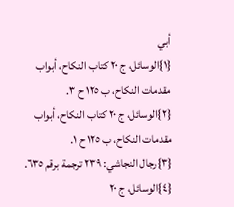أبي
{١}الوسائل، ج ٢٠ كتاب النكاح، أبواب مقدمات النكاح، ب ١٢٥ ح ٣.
{٢}الوسائل، ج ٢٠ كتاب النكاح، أبواب مقدمات النكاح، ب ١٢٥ ح ١.
{٣}رجال النجاشي: ٢٣٩ ترجمة برقم ٦٣٥.
{٤}الوسائل، ج ٢٠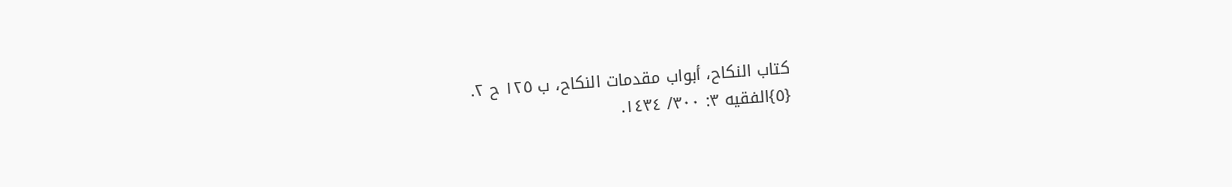كتاب النكاح، أبواب مقدمات النكاح، ب ١٢٥ ح ٢.
{٥}الفقيه ٣: ٣٠٠/ ١٤٣٤.